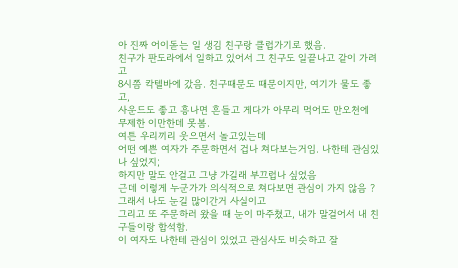아 진짜 어이돋는 일 생김 친구랑 클럽가기로 했음.
친구가 판도라에서 일하고 있어서 그 친구도 일끝나고 같이 가려고
8시쯤 칵텔바에 갔음. 친구때문도 때문이지만, 여기가 물도 좋고,
사운드도 좋고 흥나면 흔들고 게다가 아무리 먹어도 만오천에 무제한 이만한데 못봄.
여튼 우리끼리 웃으면서 놀고있는데
어떤 예쁜 여자가 주문하면서 겁나 쳐다보는거임. 나한테 관심있나 싶었지;
하지만 말도 안걸고 그냥 가길래 부끄럽나 싶었음
근데 이렇게 누군가가 의식적으로 쳐다보면 관심이 가지 않음 ?
그래서 나도 눈길 많이간거 사실이고
그리고 또 주문하러 왔을 때 눈이 마주쳤고, 내가 말걸어서 내 친구들이랑 합석함.
이 여자도 나한테 관심이 있었고 관심사도 비슷하고 잘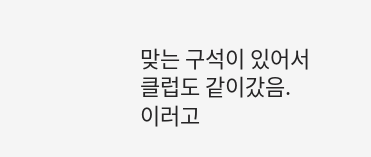맞는 구석이 있어서 클럽도 같이갔음.
이러고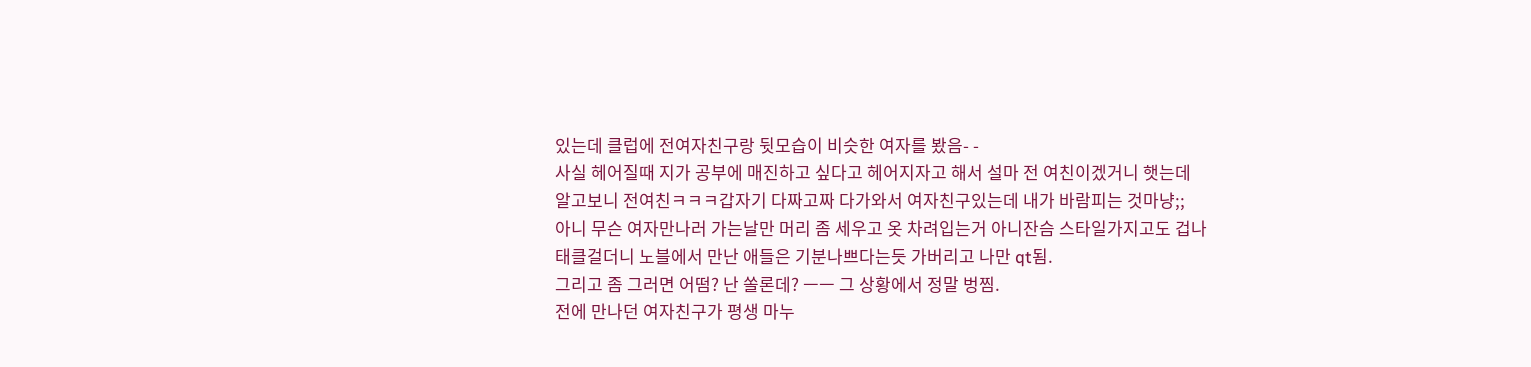있는데 클럽에 전여자친구랑 뒷모습이 비슷한 여자를 봤음- -
사실 헤어질때 지가 공부에 매진하고 싶다고 헤어지자고 해서 설마 전 여친이겠거니 햇는데
알고보니 전여친ㅋㅋㅋ갑자기 다짜고짜 다가와서 여자친구있는데 내가 바람피는 것마냥;;
아니 무슨 여자만나러 가는날만 머리 좀 세우고 옷 차려입는거 아니잔슴 스타일가지고도 겁나
태클걸더니 노블에서 만난 애들은 기분나쁘다는듯 가버리고 나만 qt됨.
그리고 좀 그러면 어떰? 난 쏠론데? ㅡㅡ 그 상황에서 정말 벙찜.
전에 만나던 여자친구가 평생 마누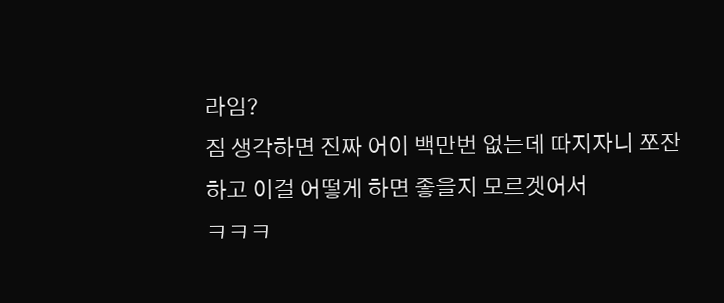라임?
짐 생각하면 진짜 어이 백만번 없는데 따지자니 쪼잔하고 이걸 어떻게 하면 좋을지 모르겟어서
ㅋㅋㅋ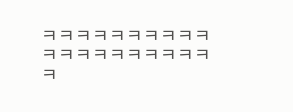ㅋㅋㅋㅋㅋㅋㅋㅋㅋㅋㅋㅋㅋㅋㅋㅋㅋㅋㅋㅋㅋ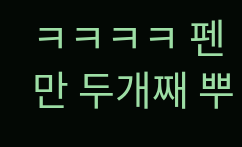ㅋㅋㅋㅋ 펜만 두개째 뿌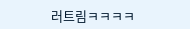러트림ㅋㅋㅋㅋ